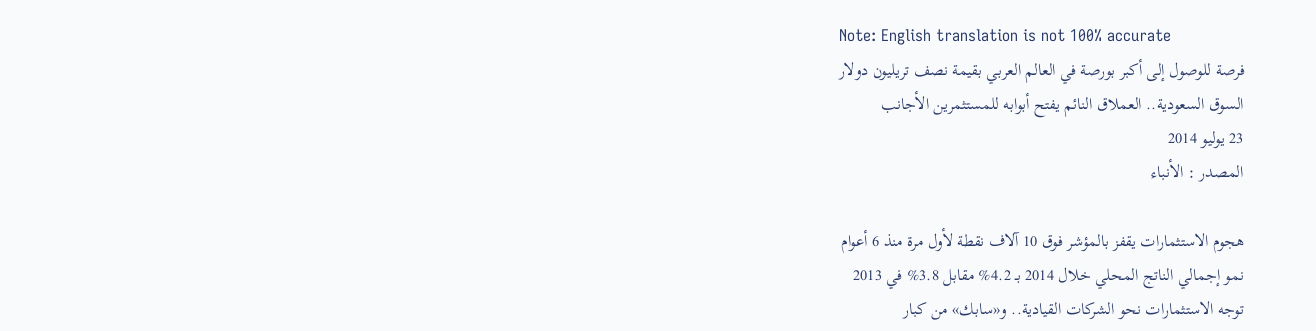Note: English translation is not 100% accurate
فرصة للوصول إلى أكبر بورصة في العالم العربي بقيمة نصف تريليون دولار
السوق السعودية.. العملاق النائم يفتح أبوابه للمستثمرين الأجانب
23 يوليو 2014
المصدر : الأنباء

هجوم الاستثمارات يقفز بالمؤشر فوق 10 آلاف نقطة لأول مرة منذ 6 أعوام
نمو إجمالي الناتج المحلي خلال 2014 بـ 4.2% مقابل 3.8% في 2013
توجه الاستثمارات نحو الشركات القيادية.. و«سابك» من كبار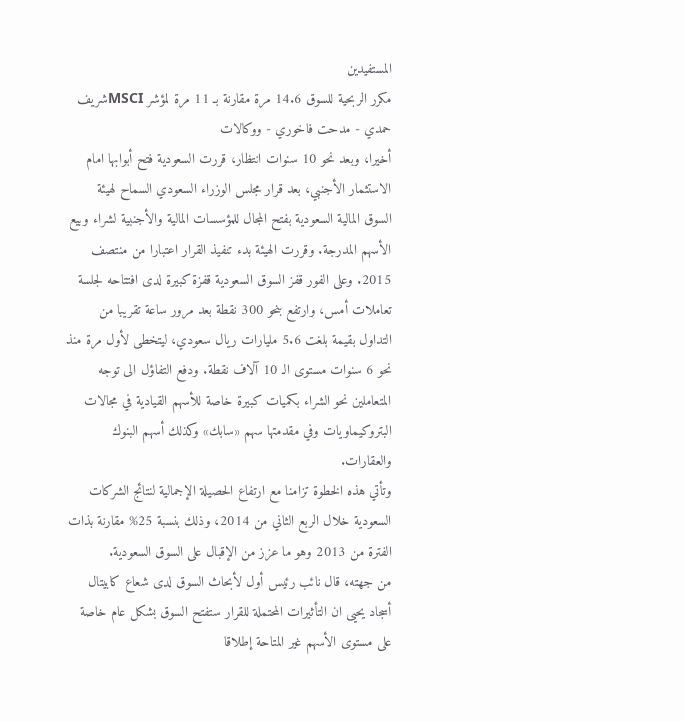المستفيدين
مكرر الربحية للسوق 14.6 مرة مقارنة بـ 11 مرة لمؤشر MSCIشريف حمدي - مدحت فاخوري - ووكالات
أخيرا، وبعد نحو 10 سنوات انتظار، قررت السعودية فتح أبوابها امام الاستثمار الأجنبي، بعد قرار مجلس الوزراء السعودي السماح لهيئة السوق المالية السعودية بفتح المجال للمؤسسات المالية والأجنبية لشراء وبيع الأسهم المدرجة. وقررت الهيئة بدء تنفيذ القرار اعتبارا من منتصف 2015. وعلى الفور قفز السوق السعودية قفزة كبيرة لدى افتتاحه لجلسة تعاملات أمس، وارتفع بنحو 300 نقطة بعد مرور ساعة تقريبا من التداول بقيمة بلغت 5.6 مليارات ريال سعودي، ليتخطى لأول مرة منذ نحو 6 سنوات مستوى الـ 10 آلاف نقطة. ودفع التفاؤل الى توجه المتعاملين نحو الشراء بكميات كبيرة خاصة للأسهم القيادية في مجالات البتروكيماويات وفي مقدمتها سهم «سابك» وكذلك أسهم البنوك والعقارات.
وتأتي هذه الخطوة تزامنا مع ارتفاع الحصيلة الإجمالية لنتائج الشركات السعودية خلال الربع الثاني من 2014، وذلك بنسبة 25% مقارنة بذات الفترة من 2013 وهو ما عزز من الإقبال على السوق السعودية.
من جهته، قال نائب رئيس أول لأبحاث السوق لدى شعاع كابيتال أسجاد يحيى ان التأثيرات المحتملة للقرار ستفتح السوق بشكل عام خاصة على مستوى الأسهم غير المتاحة إطلاقا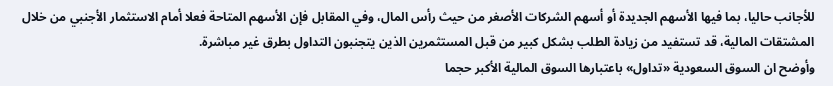للأجانب حاليا، بما فيها الأسهم الجديدة أو أسهم الشركات الأصغر من حيث رأس المال، وفي المقابل فإن الأسهم المتاحة فعلا أمام الاستثمار الأجنبي من خلال المشتقات المالية، قد تستفيد من زيادة الطلب بشكل كبير من قبل المستثمرين الذين يتجنبون التداول بطرق غير مباشرة.
وأوضح ان السوق السعودية «تداول» باعتبارها السوق المالية الأكبر حجما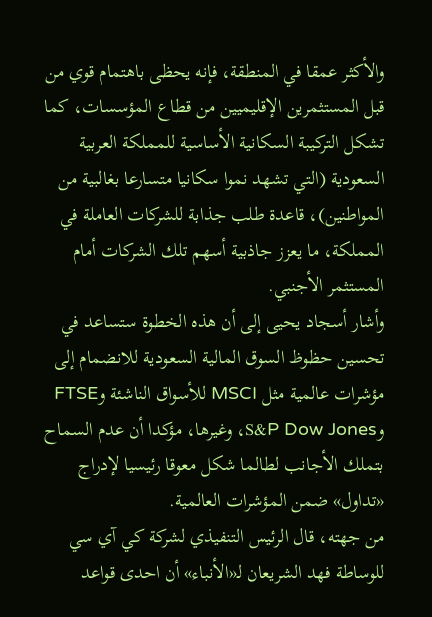والأكثر عمقا في المنطقة، فإنه يحظى باهتمام قوي من قبل المستثمرين الإقليميين من قطاع المؤسسات، كما تشكل التركيبة السكانية الأساسية للمملكة العربية السعودية (التي تشهد نموا سكانيا متسارعا بغالبية من المواطنين)، قاعدة طلب جذابة للشركات العاملة في المملكة، ما يعزز جاذبية أسهم تلك الشركات أمام المستثمر الأجنبي.
وأشار أسجاد يحيى إلى أن هذه الخطوة ستساعد في تحسين حظوظ السوق المالية السعودية للانضمام إلى مؤشرات عالمية مثل MSCI للأسواق الناشئة وFTSE وS&P Dow Jones، وغيرها، مؤكدا أن عدم السماح بتملك الأجانب لطالما شكل معوقا رئيسيا لإدراج «تداول» ضمن المؤشرات العالمية.
من جهته، قال الرئيس التنفيذي لشركة كي آي سي للوساطة فهد الشريعان لـ«الأنباء» أن احدى قواعد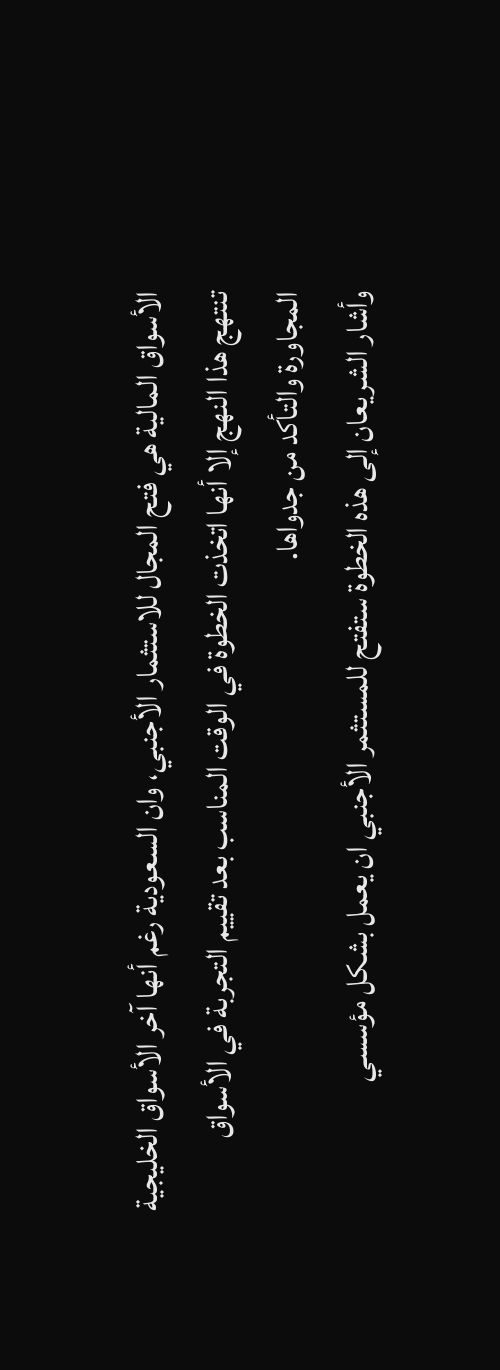الأسواق المالية هي فتح المجال للاستثمار الأجنبي، وان السعودية رغم أنها آخر الأسواق الخليجية تنتهج هذا النهج إلا أنها اتخذت الخطوة في الوقت المناسب بعد تقييم التجربة في الأسواق المجاورة والتأكد من جدواها.
وأشار الشريعان إلى هذه الخطوة ستفتح للمستثمر الأجنبي ان يعمل بشكل مؤسسي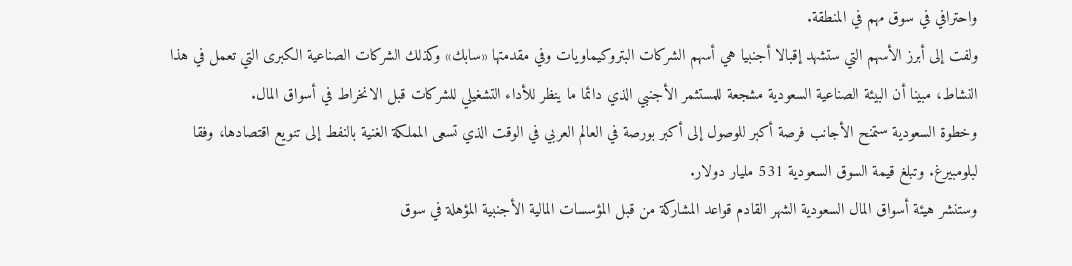واحترافي في سوق مهم في المنطقة.
ولفت إلى أبرز الأسهم التي ستشهد إقبالا أجنبيا هي أسهم الشركات البتروكيماويات وفي مقدمتها «سابك» وكذلك الشركات الصناعية الكبرى التي تعمل في هذا النشاط، مبينا أن البيئة الصناعية السعودية مشجعة للمستثمر الأجنبي الذي دائما ما ينظر للأداء التشغيلي للشركات قبل الانخراط في أسواق المال.
وخطوة السعودية ستمنح الأجانب فرصة أكبر للوصول إلى أكبر بورصة في العالم العربي في الوقت الذي تسعى المملكة الغنية بالنفط إلى تنويع اقتصادها، وفقا لبلومبيرغ. وتبلغ قيمة السوق السعودية 531 مليار دولار.
وستنشر هيئة أسواق المال السعودية الشهر القادم قواعد المشاركة من قبل المؤسسات المالية الأجنبية المؤهلة في سوق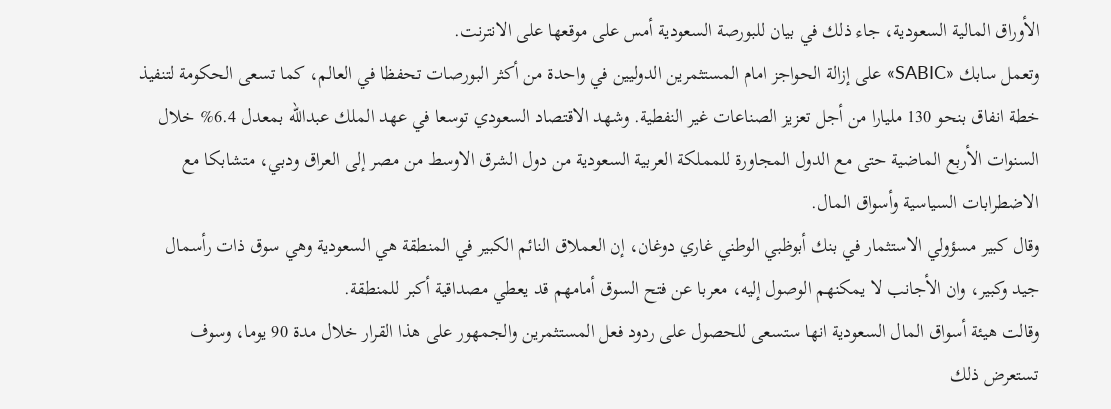الأوراق المالية السعودية، جاء ذلك في بيان للبورصة السعودية أمس على موقعها على الانترنت.
وتعمل سابك «SABIC» على إزالة الحواجز امام المستثمرين الدوليين في واحدة من أكثر البورصات تحفظا في العالم، كما تسعى الحكومة لتنفيذ خطة انفاق بنحو 130 مليارا من أجل تعزيز الصناعات غير النفطية. وشهد الاقتصاد السعودي توسعا في عهد الملك عبدالله بمعدل 6.4% خلال السنوات الأربع الماضية حتى مع الدول المجاورة للمملكة العربية السعودية من دول الشرق الاوسط من مصر إلى العراق ودبي، متشابكا مع الاضطرابات السياسية وأسواق المال.
وقال كبير مسؤولي الاستثمار في بنك أبوظبي الوطني غاري دوغان، إن العملاق النائم الكبير في المنطقة هي السعودية وهي سوق ذات رأسمال جيد وكبير، وان الأجانب لا يمكنهم الوصول إليه، معربا عن فتح السوق أمامهم قد يعطي مصداقية أكبر للمنطقة.
وقالت هيئة أسواق المال السعودية انها ستسعى للحصول على ردود فعل المستثمرين والجمهور على هذا القرار خلال مدة 90 يوما، وسوف تستعرض ذلك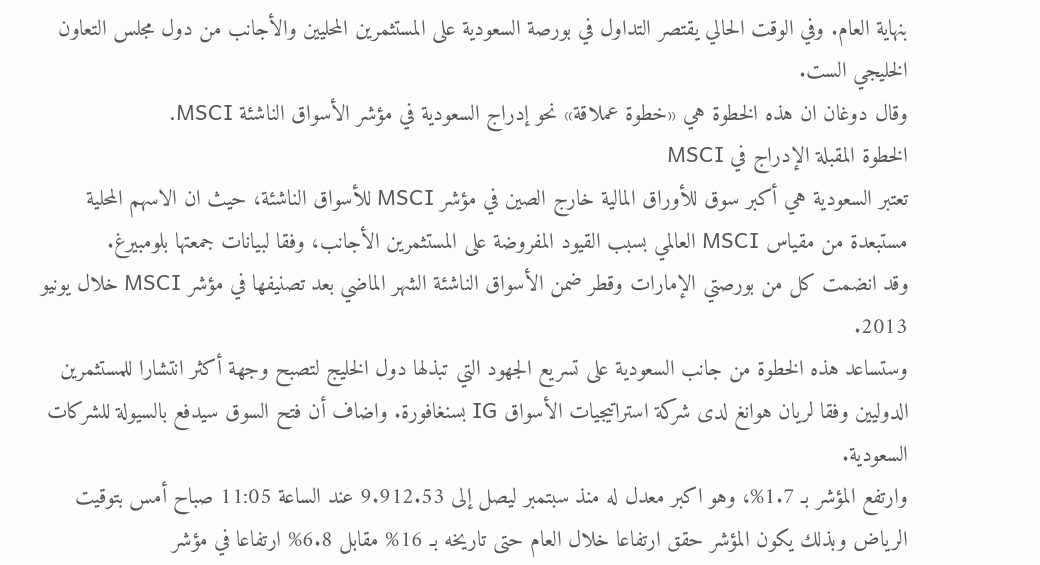بنهاية العام. وفي الوقت الحالي يقتصر التداول في بورصة السعودية على المستثمرين المحليين والأجانب من دول مجلس التعاون الخليجي الست.
وقال دوغان ان هذه الخطوة هي «خطوة عملاقة» نحو إدراج السعودية في مؤشر الأسواق الناشئة MSCI.
الخطوة المقبلة الإدراج في MSCI
تعتبر السعودية هي أكبر سوق للأوراق المالية خارج الصين في مؤشر MSCI للأسواق الناشئة، حيث ان الاسهم المحلية مستبعدة من مقياس MSCI العالمي بسبب القيود المفروضة على المستثمرين الأجانب، وفقا لبيانات جمعتها بلومبيرغ.
وقد انضمت كل من بورصتي الإمارات وقطر ضمن الأسواق الناشئة الشهر الماضي بعد تصنيفها في مؤشر MSCI خلال يونيو 2013.
وستساعد هذه الخطوة من جانب السعودية على تسريع الجهود التي تبذلها دول الخليج لتصبح وجهة أكثر انتشارا للمستثمرين الدوليين وفقا لريان هوانغ لدى شركة استراتيجيات الأسواق IG بسنغافورة. واضاف أن فتح السوق سيدفع بالسيولة للشركات السعودية.
وارتفع المؤشر بـ 1.7%، وهو اكبر معدل له منذ سبتمبر ليصل إلى 9.912.53 عند الساعة 11:05 صباح أمس بتوقيت الرياض وبذلك يكون المؤشر حقق ارتفاعا خلال العام حتى تاريخه بـ 16% مقابل 6.8% ارتفاعا في مؤشر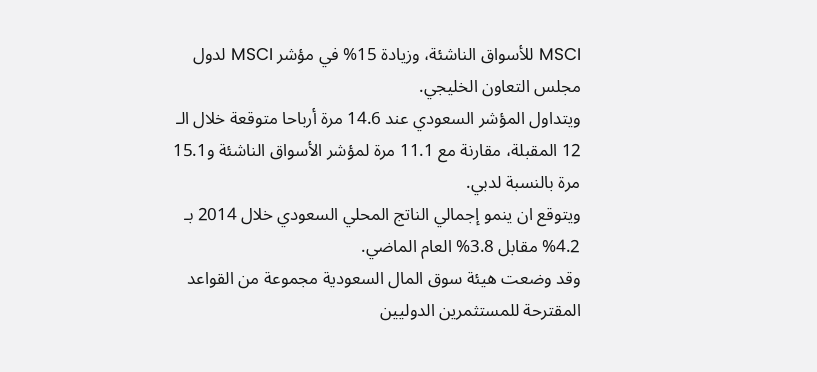MSCI للأسواق الناشئة، وزيادة 15% في مؤشر MSCI لدول مجلس التعاون الخليجي.
ويتداول المؤشر السعودي عند 14.6 مرة أرباحا متوقعة خلال الـ 12 المقبلة، مقارنة مع 11.1 مرة لمؤشر الأسواق الناشئة و15.1 مرة بالنسبة لدبي.
ويتوقع ان ينمو إجمالي الناتج المحلي السعودي خلال 2014 بـ 4.2% مقابل 3.8% العام الماضي.
وقد وضعت هيئة سوق المال السعودية مجموعة من القواعد المقترحة للمستثمرين الدوليين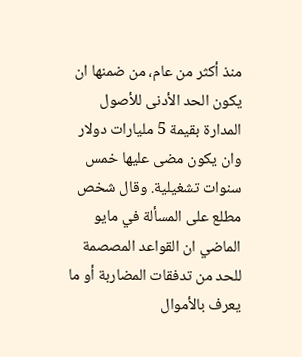منذ أكثر من عام، من ضمنها ان يكون الحد الأدنى للأصول المدارة بقيمة 5 مليارات دولار وان يكون مضى عليها خمس سنوات تشغيلية. وقال شخص مطلع على المسألة في مايو الماضي ان القواعد المصصمة للحد من تدفقات المضاربة أو ما يعرف بالأموال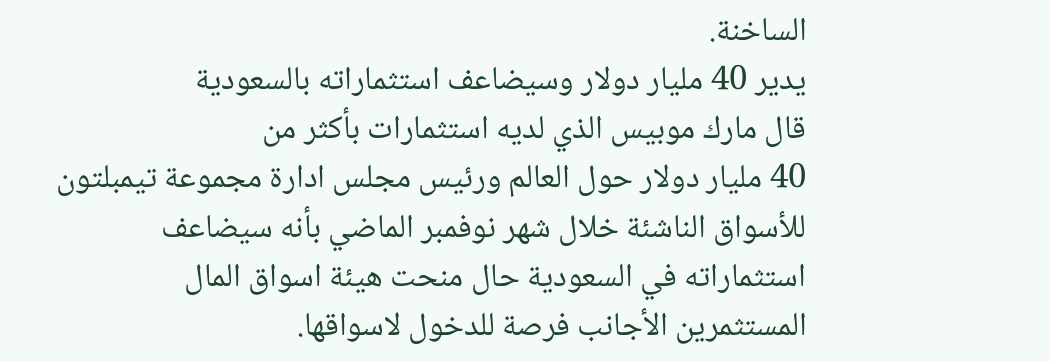الساخنة.
يدير 40 مليار دولار وسيضاعف استثماراته بالسعودية
قال مارك موبيس الذي لديه استثمارات بأكثر من
40 مليار دولار حول العالم ورئيس مجلس ادارة مجموعة تيمبلتون للأسواق الناشئة خلال شهر نوفمبر الماضي بأنه سيضاعف استثماراته في السعودية حال منحت هيئة اسواق المال المستثمرين الأجانب فرصة للدخول لاسواقها.